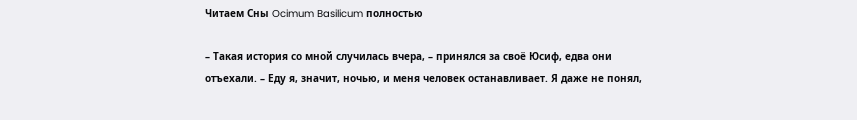Читаем Сны Ocimum Basilicum полностью

– Такая история со мной случилась вчера, – принялся за своё Юсиф, едва они отъехали. – Еду я, значит, ночью, и меня человек останавливает. Я даже не понял,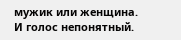мужик или женщина. И голос непонятный.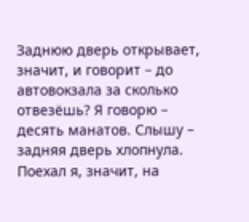Заднюю дверь открывает, значит, и говорит – до автовокзала за сколько отвезёшь? Я говорю – десять манатов. Слышу – задняя дверь хлопнула. Поехал я, значит, на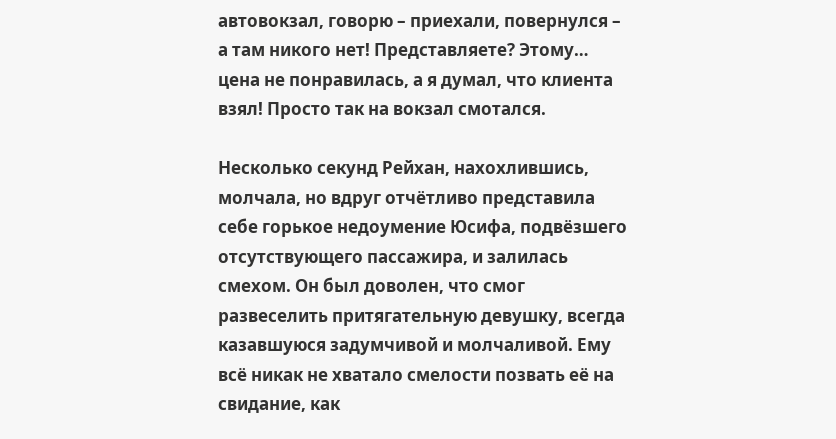автовокзал, говорю – приехали, повернулся – а там никого нет! Представляете? Этому… цена не понравилась, а я думал, что клиента взял! Просто так на вокзал смотался.

Несколько секунд Рейхан, нахохлившись, молчала, но вдруг отчётливо представила себе горькое недоумение Юсифа, подвёзшего отсутствующего пассажира, и залилась смехом. Он был доволен, что смог развеселить притягательную девушку, всегда казавшуюся задумчивой и молчаливой. Ему всё никак не хватало смелости позвать её на свидание, как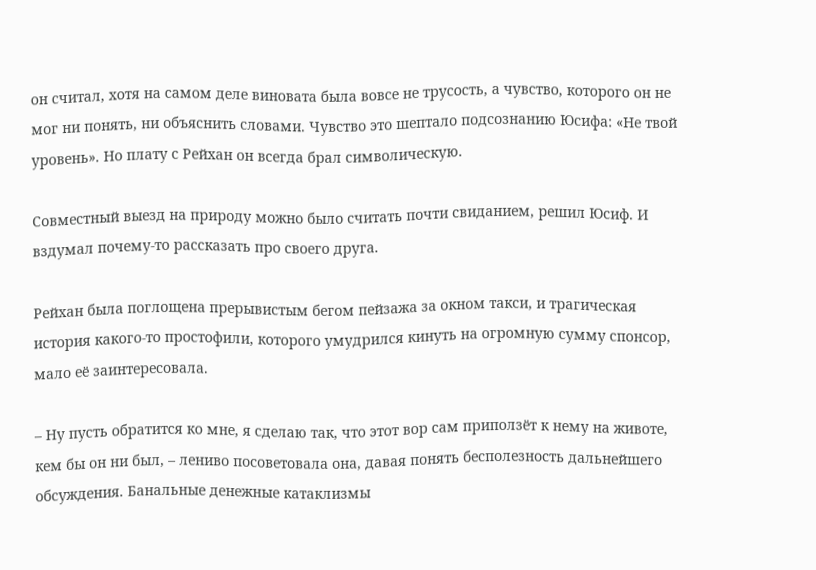он считал, хотя на самом деле виновата была вовсе не трусость, а чувство, которого он не мог ни понять, ни объяснить словами. Чувство это шептало подсознанию Юсифа: «Не твой уровень». Но плату с Рейхан он всегда брал символическую.

Совместный выезд на природу можно было считать почти свиданием, решил Юсиф. И вздумал почему-то рассказать про своего друга.

Рейхан была поглощена прерывистым бегом пейзажа за окном такси, и трагическая история какого-то простофили, которого умудрился кинуть на огромную сумму спонсор, мало её заинтересовала.

– Ну пусть обратится ко мне, я сделаю так, что этот вор сам приползёт к нему на животе, кем бы он ни был, – лениво посоветовала она, давая понять бесполезность дальнейшего обсуждения. Банальные денежные катаклизмы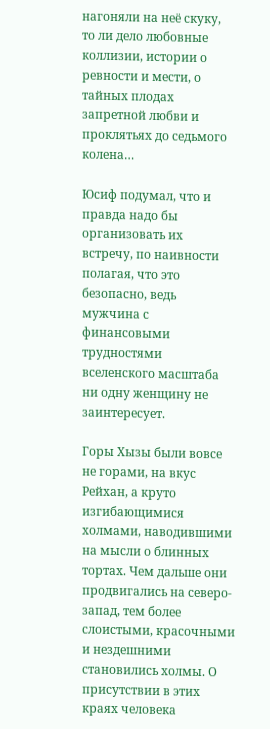нагоняли на неё скуку, то ли дело любовные коллизии, истории о ревности и мести, о тайных плодах запретной любви и проклятьях до седьмого колена…

Юсиф подумал, что и правда надо бы организовать их встречу, по наивности полагая, что это безопасно, ведь мужчина с финансовыми трудностями вселенского масштаба ни одну женщину не заинтересует.

Горы Хызы были вовсе не горами, на вкус Рейхан, а круто изгибающимися холмами, наводившими на мысли о блинных тортах. Чем дальше они продвигались на северо-запад, тем более слоистыми, красочными и нездешними становились холмы. О присутствии в этих краях человека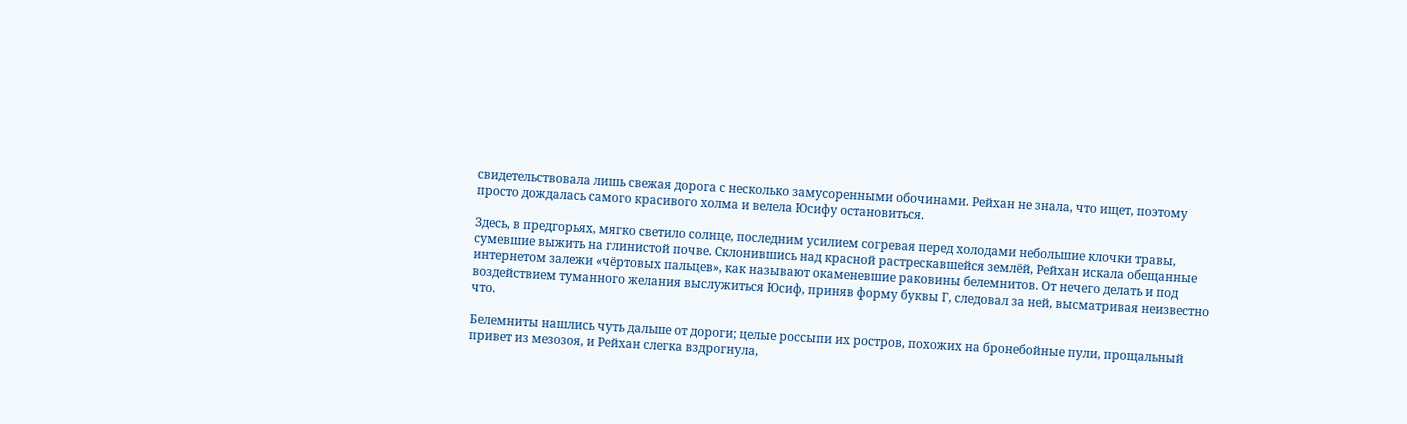свидетельствовала лишь свежая дорога с несколько замусоренными обочинами. Рейхан не знала, что ищет, поэтому просто дождалась самого красивого холма и велела Юсифу остановиться.

Здесь, в предгорьях, мягко светило солнце, последним усилием согревая перед холодами небольшие клочки травы, сумевшие выжить на глинистой почве. Склонившись над красной растрескавшейся землёй, Рейхан искала обещанные интернетом залежи «чёртовых пальцев», как называют окаменевшие раковины белемнитов. От нечего делать и под воздействием туманного желания выслужиться Юсиф, приняв форму буквы Г, следовал за ней, высматривая неизвестно что.

Белемниты нашлись чуть дальше от дороги; целые россыпи их ростров, похожих на бронебойные пули, прощальный привет из мезозоя, и Рейхан слегка вздрогнула,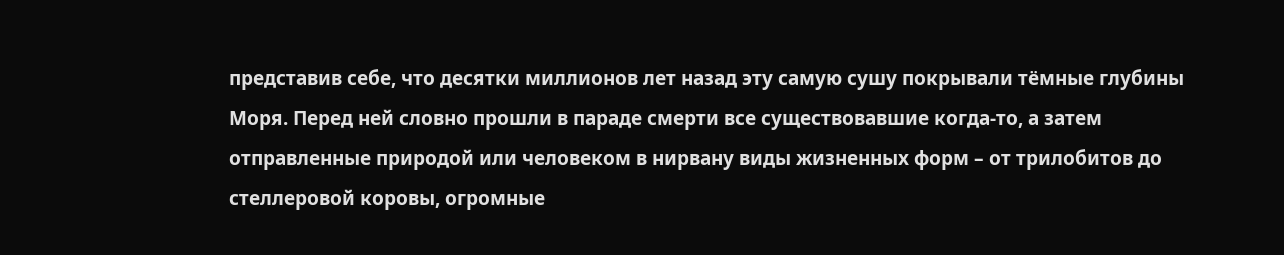представив себе, что десятки миллионов лет назад эту самую сушу покрывали тёмные глубины Моря. Перед ней словно прошли в параде смерти все существовавшие когда-то, а затем отправленные природой или человеком в нирвану виды жизненных форм – от трилобитов до стеллеровой коровы, огромные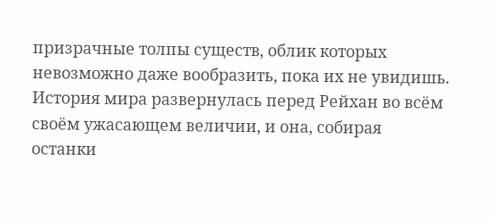призрачные толпы существ, облик которых невозможно даже вообразить, пока их не увидишь. История мира развернулась перед Рейхан во всём своём ужасающем величии, и она, собирая останки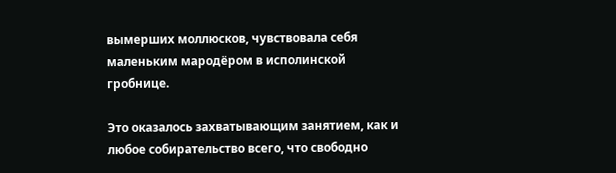вымерших моллюсков, чувствовала себя маленьким мародёром в исполинской гробнице.

Это оказалось захватывающим занятием, как и любое собирательство всего, что свободно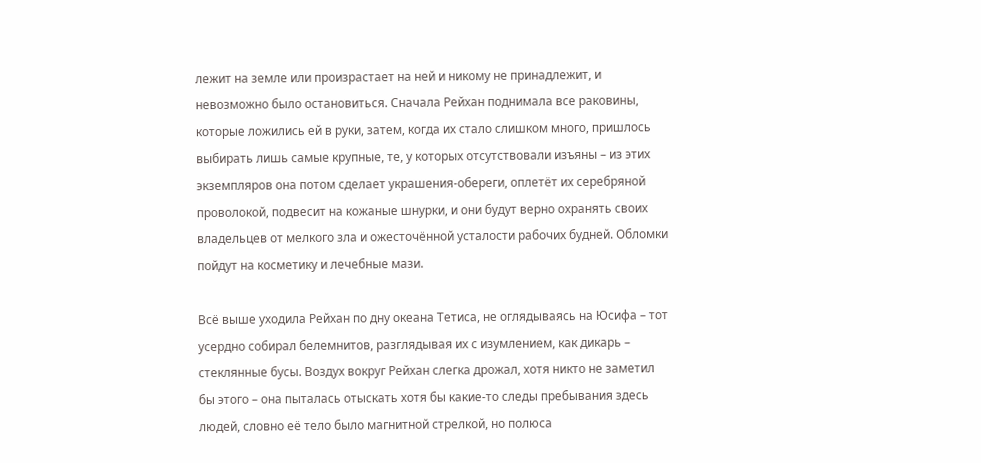лежит на земле или произрастает на ней и никому не принадлежит, и невозможно было остановиться. Сначала Рейхан поднимала все раковины, которые ложились ей в руки, затем, когда их стало слишком много, пришлось выбирать лишь самые крупные, те, у которых отсутствовали изъяны – из этих экземпляров она потом сделает украшения-обереги, оплетёт их серебряной проволокой, подвесит на кожаные шнурки, и они будут верно охранять своих владельцев от мелкого зла и ожесточённой усталости рабочих будней. Обломки пойдут на косметику и лечебные мази.

Всё выше уходила Рейхан по дну океана Тетиса, не оглядываясь на Юсифа – тот усердно собирал белемнитов, разглядывая их с изумлением, как дикарь – стеклянные бусы. Воздух вокруг Рейхан слегка дрожал, хотя никто не заметил бы этого – она пыталась отыскать хотя бы какие-то следы пребывания здесь людей, словно её тело было магнитной стрелкой, но полюса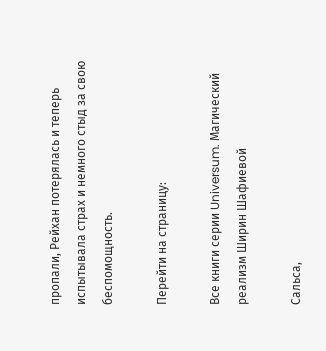пропали, Рейхан потерялась и теперь испытывала страх и немного стыд за свою беспомощность.

Перейти на страницу:

Все книги серии Universum. Магический реализм Ширин Шафиевой

Сальса,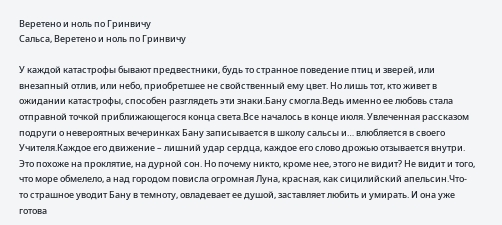Веретено и ноль по Гринвичу
Сальса, Веретено и ноль по Гринвичу

У каждой катастрофы бывают предвестники, будь то странное поведение птиц и зверей, или внезапный отлив, или небо, приобретшее не свойственный ему цвет. Но лишь тот, кто живет в ожидании катастрофы, способен разглядеть эти знаки.Бану смогла.Ведь именно ее любовь стала отправной точкой приближающегося конца света.Все началось в конце июля. Увлеченная рассказом подруги о невероятных вечеринках Бану записывается в школу сальсы и… влюбляется в своего Учителя.Каждое его движение – лишний удар сердца, каждое его слово дрожью отзывается внутри. Это похоже на проклятие, на дурной сон. Но почему никто, кроме нее, этого не видит? Не видит и того, что море обмелело, а над городом повисла огромная Луна, красная, как сицилийский апельсин.Что-то страшное уводит Бану в темноту, овладевает ее душой, заставляет любить и умирать. И она уже готова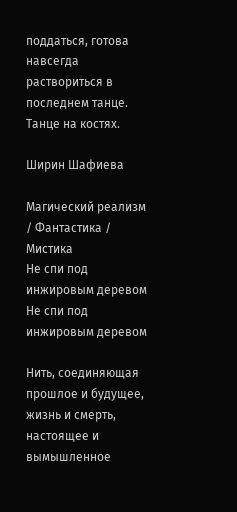поддаться, готова навсегда раствориться в последнем танце. Танце на костях.

Ширин Шафиева

Магический реализм / Фантастика / Мистика
Не спи под инжировым деревом
Не спи под инжировым деревом

Нить, соединяющая прошлое и будущее, жизнь и смерть, настоящее и вымышленное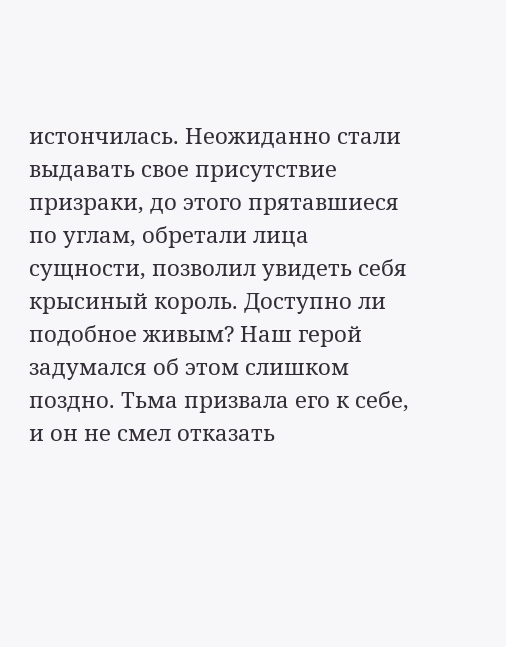истончилась. Неожиданно стали выдавать свое присутствие призраки, до этого прятавшиеся по углам, обретали лица сущности, позволил увидеть себя крысиный король. Доступно ли подобное живым? Наш герой задумался об этом слишком поздно. Тьма призвала его к себе, и он не смел отказать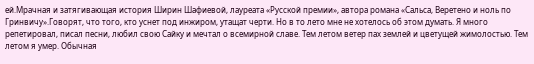ей.Мрачная и затягивающая история Ширин Шафиевой, лауреата «Русской премии», автора романа «Сальса, Веретено и ноль по Гринвичу».Говорят, что того, кто уснет под инжиром, утащат черти. Но в то лето мне не хотелось об этом думать. Я много репетировал, писал песни, любил свою Сайку и мечтал о всемирной славе. Тем летом ветер пах землей и цветущей жимолостью. Тем летом я умер. Обычная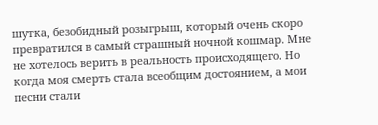шутка, безобидный розыгрыш, который очень скоро превратился в самый страшный ночной кошмар. Мне не хотелось верить в реальность происходящего. Но когда моя смерть стала всеобщим достоянием, а мои песни стали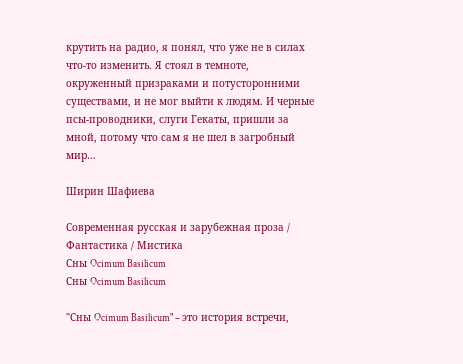крутить на радио, я понял, что уже не в силах что-то изменить. Я стоял в темноте, окруженный призраками и потусторонними существами, и не мог выйти к людям. И черные псы-проводники, слуги Гекаты, пришли за мной, потому что сам я не шел в загробный мир…

Ширин Шафиева

Современная русская и зарубежная проза / Фантастика / Мистика
Сны Ocimum Basilicum
Сны Ocimum Basilicum

"Сны Ocimum Basilicum" – это история встречи,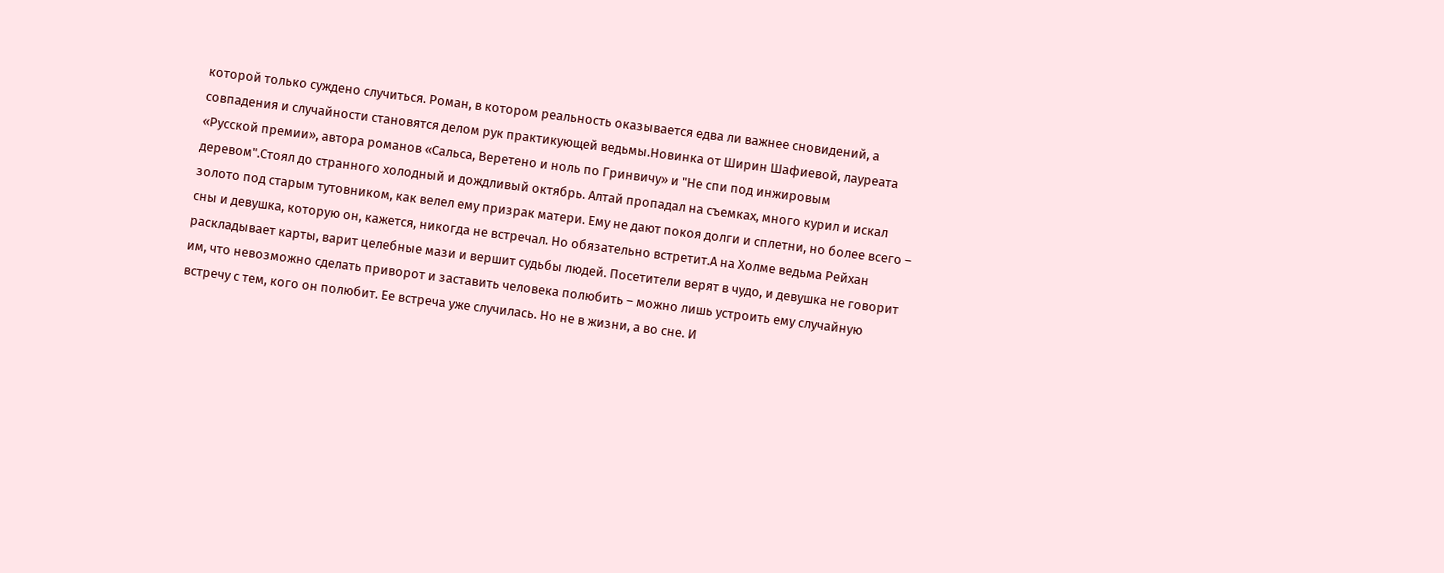которой только суждено случиться. Роман, в котором реальность оказывается едва ли важнее сновидений, а совпадения и случайности становятся делом рук практикующей ведьмы.Новинка от Ширин Шафиевой, лауреата «Русской премии», автора романов «Сальса, Веретено и ноль по Гринвичу» и "Не спи под инжировым деревом".Стоял до странного холодный и дождливый октябрь. Алтай пропадал на съемках, много курил и искал золото под старым тутовником, как велел ему призрак матери. Ему не дают покоя долги и сплетни, но более всего – сны и девушка, которую он, кажется, никогда не встречал. Но обязательно встретит.А на Холме ведьма Рейхан раскладывает карты, варит целебные мази и вершит судьбы людей. Посетители верят в чудо, и девушка не говорит им, что невозможно сделать приворот и заставить человека полюбить – можно лишь устроить ему случайную встречу с тем, кого он полюбит. Ее встреча уже случилась. Но не в жизни, а во сне. И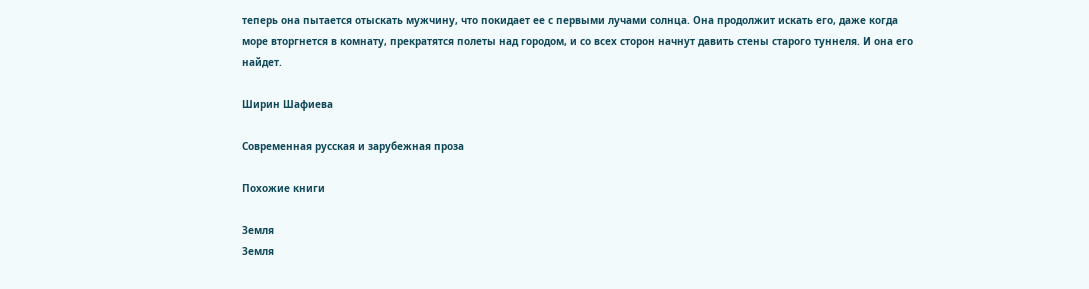теперь она пытается отыскать мужчину, что покидает ее с первыми лучами солнца. Она продолжит искать его, даже когда море вторгнется в комнату, прекратятся полеты над городом, и со всех сторон начнут давить стены старого туннеля. И она его найдет.

Ширин Шафиева

Современная русская и зарубежная проза

Похожие книги

Земля
Земля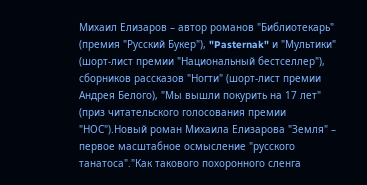Михаил Елизаров – автор романов "Библиотекарь" (премия "Русский Букер"), "Pasternak" и "Мультики" (шорт-лист премии "Национальный бестселлер"), сборников рассказов "Ногти" (шорт-лист премии Андрея Белого), "Мы вышли покурить на 17 лет" (приз читательского голосования премии "НОС").Новый роман Михаила Елизарова "Земля" – первое масштабное осмысление "русского танатоса"."Как такового похоронного сленга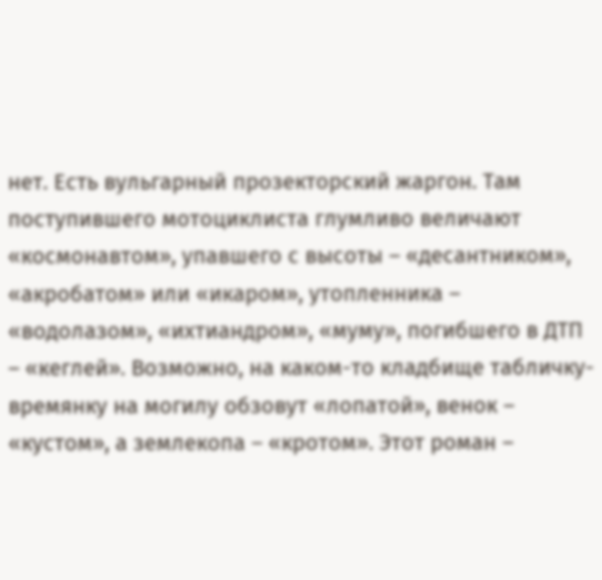нет. Есть вульгарный прозекторский жаргон. Там поступившего мотоциклиста глумливо величают «космонавтом», упавшего с высоты – «десантником», «акробатом» или «икаром», утопленника – «водолазом», «ихтиандром», «муму», погибшего в ДТП – «кеглей». Возможно, на каком-то кладбище табличку-времянку на могилу обзовут «лопатой», венок – «кустом», а землекопа – «кротом». Этот роман –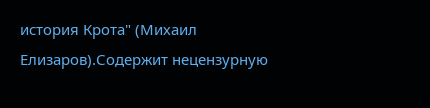история Крота" (Михаил Елизаров).Содержит нецензурную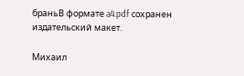браньВ формате a4.pdf сохранен издательский макет.

Михаил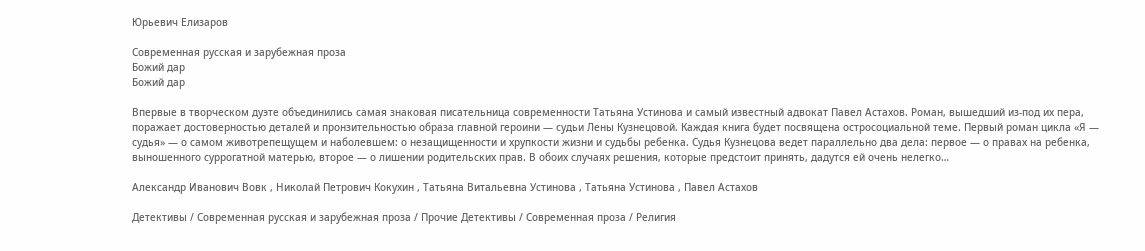Юрьевич Елизаров

Современная русская и зарубежная проза
Божий дар
Божий дар

Впервые в творческом дуэте объединились самая знаковая писательница современности Татьяна Устинова и самый известный адвокат Павел Астахов. Роман, вышедший из-под их пера, поражает достоверностью деталей и пронзительностью образа главной героини — судьи Лены Кузнецовой. Каждая книга будет посвящена остросоциальной теме. Первый роман цикла «Я — судья» — о самом животрепещущем и наболевшем: о незащищенности и хрупкости жизни и судьбы ребенка. Судья Кузнецова ведет параллельно два дела: первое — о правах на ребенка, выношенного суррогатной матерью, второе — о лишении родительских прав. В обоих случаях решения, которые предстоит принять, дадутся ей очень нелегко…

Александр Иванович Вовк , Николай Петрович Кокухин , Татьяна Витальевна Устинова , Татьяна Устинова , Павел Астахов

Детективы / Современная русская и зарубежная проза / Прочие Детективы / Современная проза / Религия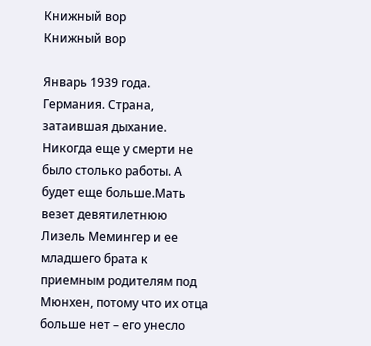Книжный вор
Книжный вор

Январь 1939 года. Германия. Страна, затаившая дыхание. Никогда еще у смерти не было столько работы. А будет еще больше.Мать везет девятилетнюю Лизель Мемингер и ее младшего брата к приемным родителям под Мюнхен, потому что их отца больше нет – его унесло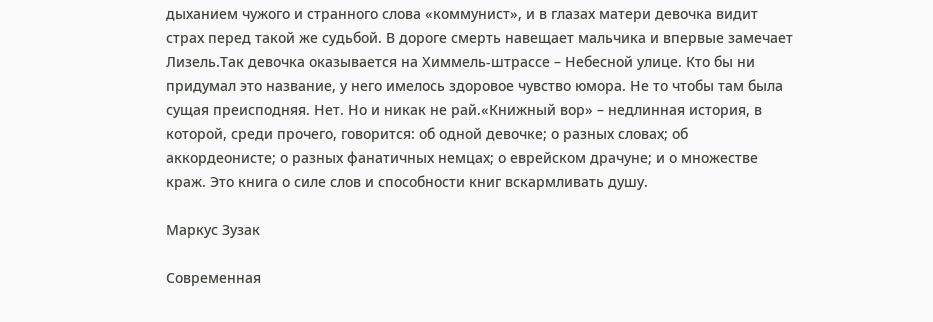дыханием чужого и странного слова «коммунист», и в глазах матери девочка видит страх перед такой же судьбой. В дороге смерть навещает мальчика и впервые замечает Лизель.Так девочка оказывается на Химмель-штрассе – Небесной улице. Кто бы ни придумал это название, у него имелось здоровое чувство юмора. Не то чтобы там была сущая преисподняя. Нет. Но и никак не рай.«Книжный вор» – недлинная история, в которой, среди прочего, говорится: об одной девочке; о разных словах; об аккордеонисте; о разных фанатичных немцах; о еврейском драчуне; и о множестве краж. Это книга о силе слов и способности книг вскармливать душу.

Маркус Зузак

Современная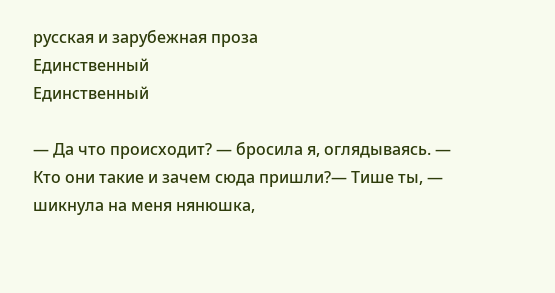русская и зарубежная проза
Единственный
Единственный

— Да что происходит? — бросила я, оглядываясь. — Кто они такие и зачем сюда пришли?— Тише ты, — шикнула на меня нянюшка,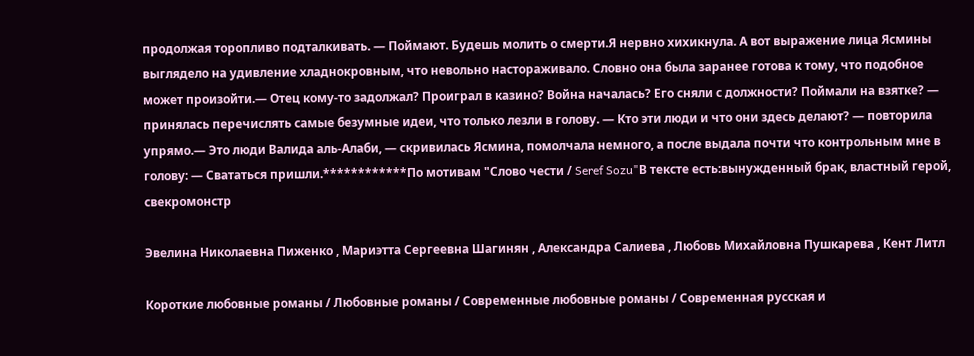продолжая торопливо подталкивать. — Поймают. Будешь молить о смерти.Я нервно хихикнула. А вот выражение лица Ясмины выглядело на удивление хладнокровным, что невольно настораживало. Словно она была заранее готова к тому, что подобное может произойти.— Отец кому-то задолжал? Проиграл в казино? Война началась? Его сняли с должности? Поймали на взятке? — принялась перечислять самые безумные идеи, что только лезли в голову. — Кто эти люди и что они здесь делают? — повторила упрямо.— Это люди Валида аль-Алаби, — скривилась Ясмина, помолчала немного, а после выдала почти что контрольным мне в голову: — Свататься пришли.************По мотивам "Слово чести / Seref Sozu"В тексте есть:вынужденный брак, властный герой, свекромонстр

Эвелина Николаевна Пиженко , Мариэтта Сергеевна Шагинян , Александра Салиева , Любовь Михайловна Пушкарева , Кент Литл

Короткие любовные романы / Любовные романы / Современные любовные романы / Современная русская и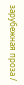зарубежная проза /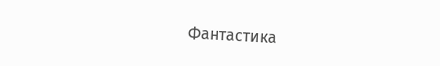Фантастика